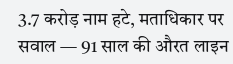3.7 करोड़ नाम हटे, मताधिकार पर सवाल — 91 साल की औरत लाइन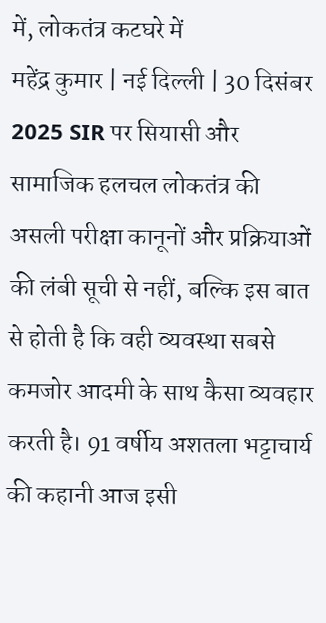में, लोकतंत्र कटघरे में
महेंद्र कुमार | नई दिल्ली | 30 दिसंबर 2025 SIR पर सियासी और सामाजिक हलचल लोकतंत्र की असली परीक्षा कानूनों और प्रक्रियाओं की लंबी सूची से नहीं, बल्कि इस बात से होती है कि वही व्यवस्था सबसे कमजोर आदमी के साथ कैसा व्यवहार करती है। 91 वर्षीय अशतला भट्टाचार्य की कहानी आज इसी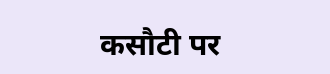कसौटी पर